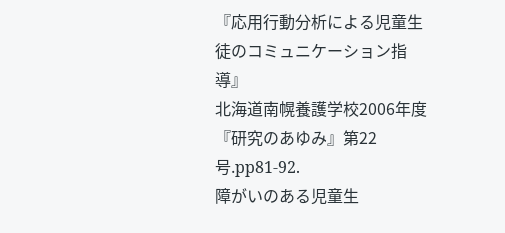『応用行動分析による児童生徒のコミュニケーション指導』
北海道南幌養護学校2006年度『研究のあゆみ』第22号.pp81-92.
障がいのある児童生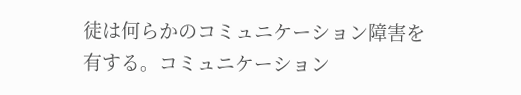徒は何らかのコミュニケーション障害を有する。コミュニケーション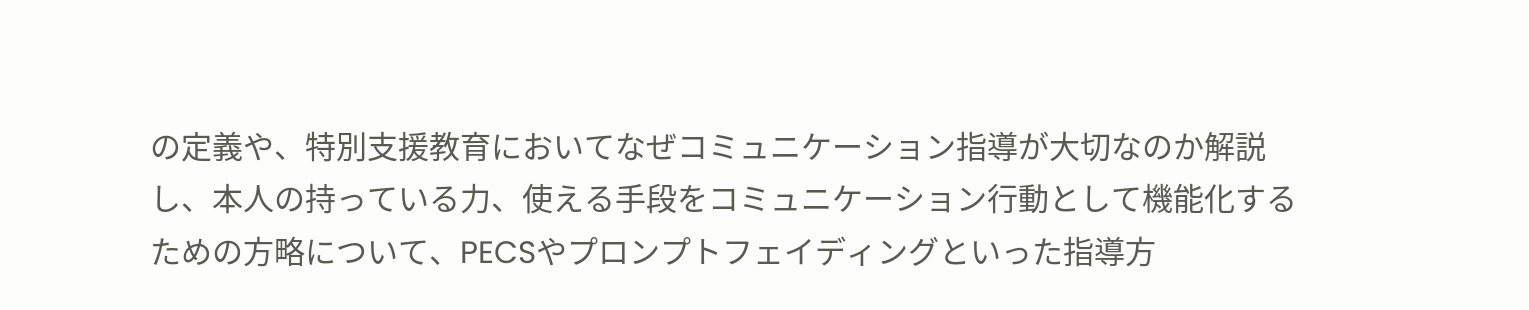の定義や、特別支援教育においてなぜコミュニケーション指導が大切なのか解説し、本人の持っている力、使える手段をコミュニケーション行動として機能化するための方略について、PECSやプロンプトフェイディングといった指導方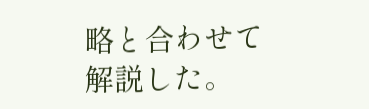略と合わせて解説した。